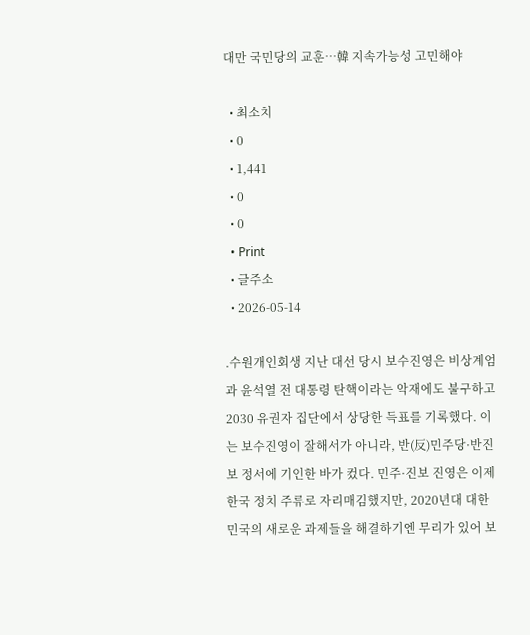대만 국민당의 교훈…韓 지속가능성 고민해야

  • 최소치
  • 0
  • 1,441
  • 0
  • 0
  • Print
  • 글주소
  • 2026-05-14

.수원개인회생 지난 대선 당시 보수진영은 비상계엄과 윤석열 전 대통령 탄핵이라는 악재에도 불구하고 2030 유권자 집단에서 상당한 득표를 기록했다. 이는 보수진영이 잘해서가 아니라, 반(反)민주당·반진보 정서에 기인한 바가 컸다. 민주·진보 진영은 이제 한국 정치 주류로 자리매김했지만, 2020년대 대한민국의 새로운 과제들을 해결하기엔 무리가 있어 보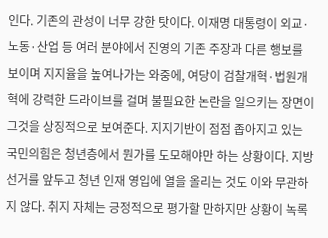인다. 기존의 관성이 너무 강한 탓이다. 이재명 대통령이 외교·노동·산업 등 여러 분야에서 진영의 기존 주장과 다른 행보를 보이며 지지율을 높여나가는 와중에, 여당이 검찰개혁·법원개혁에 강력한 드라이브를 걸며 불필요한 논란을 일으키는 장면이 그것을 상징적으로 보여준다. 지지기반이 점점 좁아지고 있는 국민의힘은 청년층에서 뭔가를 도모해야만 하는 상황이다. 지방선거를 앞두고 청년 인재 영입에 열을 올리는 것도 이와 무관하지 않다. 취지 자체는 긍정적으로 평가할 만하지만 상황이 녹록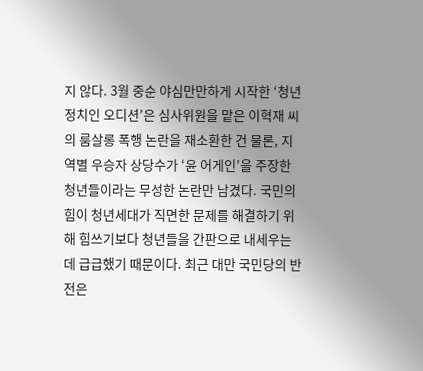지 않다. 3월 중순 야심만만하게 시작한 ‘청년 정치인 오디션’은 심사위원을 맡은 이혁재 씨의 룸살롱 폭행 논란을 재소환한 건 물론, 지역별 우승자 상당수가 ‘윤 어게인’을 주장한 청년들이라는 무성한 논란만 남겼다. 국민의힘이 청년세대가 직면한 문제를 해결하기 위해 힘쓰기보다 청년들을 간판으로 내세우는 데 급급했기 때문이다. 최근 대만 국민당의 반전은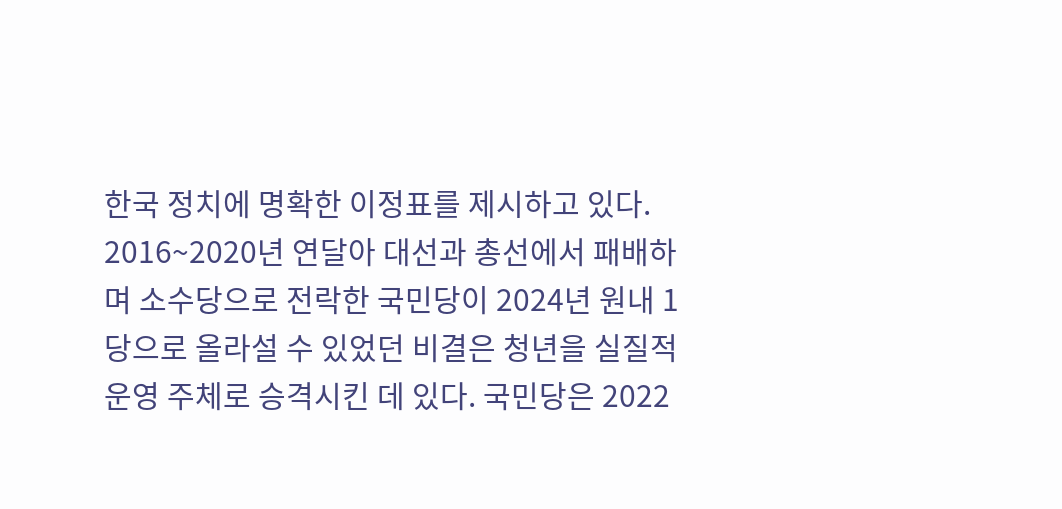한국 정치에 명확한 이정표를 제시하고 있다. 2016~2020년 연달아 대선과 총선에서 패배하며 소수당으로 전락한 국민당이 2024년 원내 1당으로 올라설 수 있었던 비결은 청년을 실질적 운영 주체로 승격시킨 데 있다. 국민당은 2022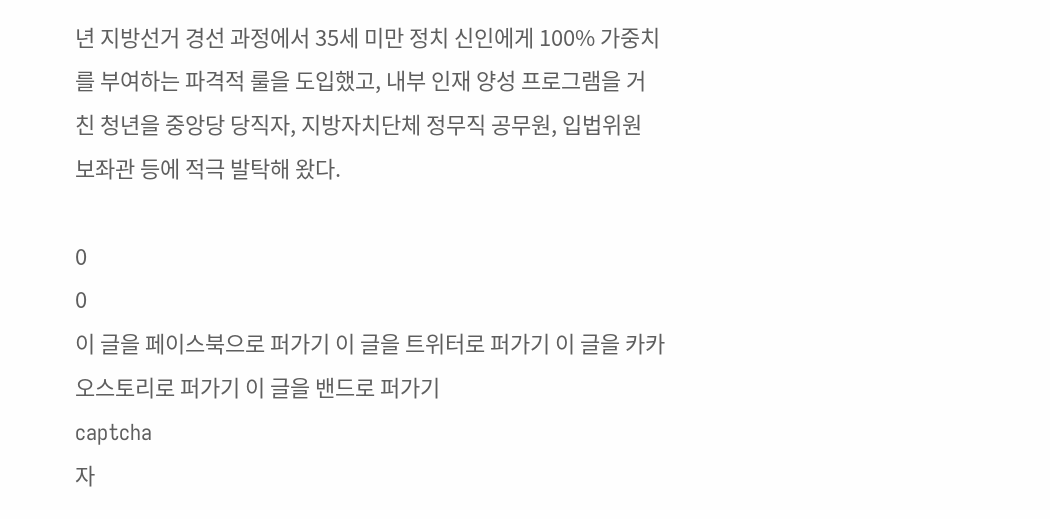년 지방선거 경선 과정에서 35세 미만 정치 신인에게 100% 가중치를 부여하는 파격적 룰을 도입했고, 내부 인재 양성 프로그램을 거친 청년을 중앙당 당직자, 지방자치단체 정무직 공무원, 입법위원 보좌관 등에 적극 발탁해 왔다.

0
0
이 글을 페이스북으로 퍼가기 이 글을 트위터로 퍼가기 이 글을 카카오스토리로 퍼가기 이 글을 밴드로 퍼가기
captcha
자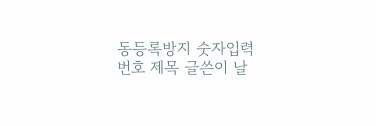동등록방지 숫자입력
번호 제목 글쓴이 날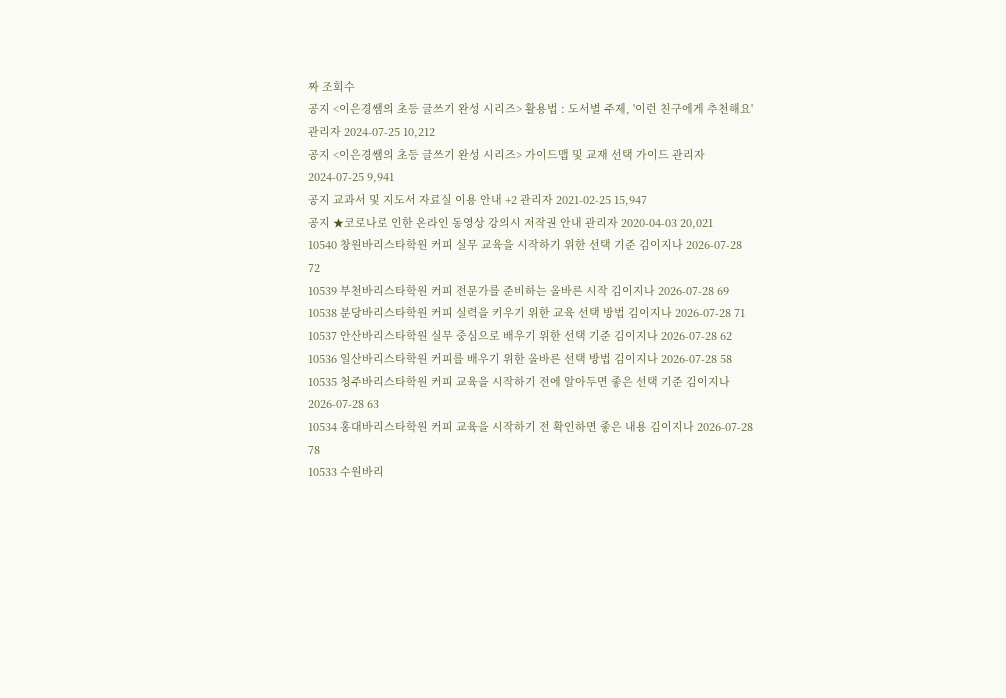짜 조회수
공지 <이은경쌤의 초등 글쓰기 완성 시리즈> 활용법 : 도서별 주제, '이런 친구에게 추천해요' 관리자 2024-07-25 10,212
공지 <이은경쌤의 초등 글쓰기 완성 시리즈> 가이드맵 및 교재 선택 가이드 관리자 2024-07-25 9,941
공지 교과서 및 지도서 자료실 이용 안내 +2 관리자 2021-02-25 15,947
공지 ★코로나로 인한 온라인 동영상 강의시 저작권 안내 관리자 2020-04-03 20,021
10540 창원바리스타학원 커피 실무 교육을 시작하기 위한 선택 기준 김이지나 2026-07-28 72
10539 부천바리스타학원 커피 전문가를 준비하는 올바른 시작 김이지나 2026-07-28 69
10538 분당바리스타학원 커피 실력을 키우기 위한 교육 선택 방법 김이지나 2026-07-28 71
10537 안산바리스타학원 실무 중심으로 배우기 위한 선택 기준 김이지나 2026-07-28 62
10536 일산바리스타학원 커피를 배우기 위한 올바른 선택 방법 김이지나 2026-07-28 58
10535 청주바리스타학원 커피 교육을 시작하기 전에 알아두면 좋은 선택 기준 김이지나 2026-07-28 63
10534 홍대바리스타학원 커피 교육을 시작하기 전 확인하면 좋은 내용 김이지나 2026-07-28 78
10533 수원바리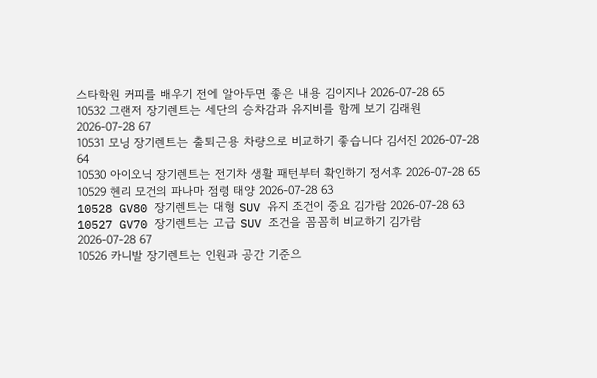스타학원 커피를 배우기 전에 알아두면 좋은 내용 김이지나 2026-07-28 65
10532 그랜저 장기렌트는 세단의 승차감과 유지비를 함께 보기 김래원 2026-07-28 67
10531 모닝 장기렌트는 출퇴근용 차량으로 비교하기 좋습니다 김서진 2026-07-28 64
10530 아이오닉 장기렌트는 전기차 생활 패턴부터 확인하기 정서후 2026-07-28 65
10529 헨리 모건의 파나마 점령 태양 2026-07-28 63
10528 GV80 장기렌트는 대형 SUV 유지 조건이 중요 김가람 2026-07-28 63
10527 GV70 장기렌트는 고급 SUV 조건을 꼼꼼히 비교하기 김가람 2026-07-28 67
10526 카니발 장기렌트는 인원과 공간 기준으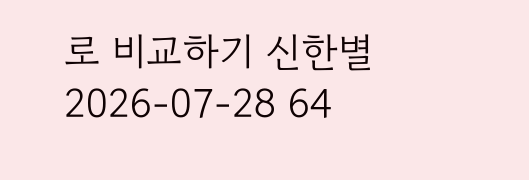로 비교하기 신한별 2026-07-28 64